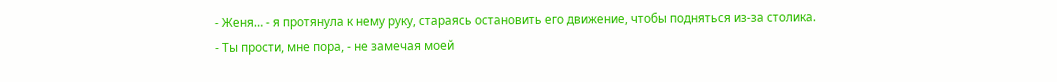- Женя… - я протянула к нему руку, стараясь остановить его движение, чтобы подняться из-за столика.
- Ты прости, мне пора, - не замечая моей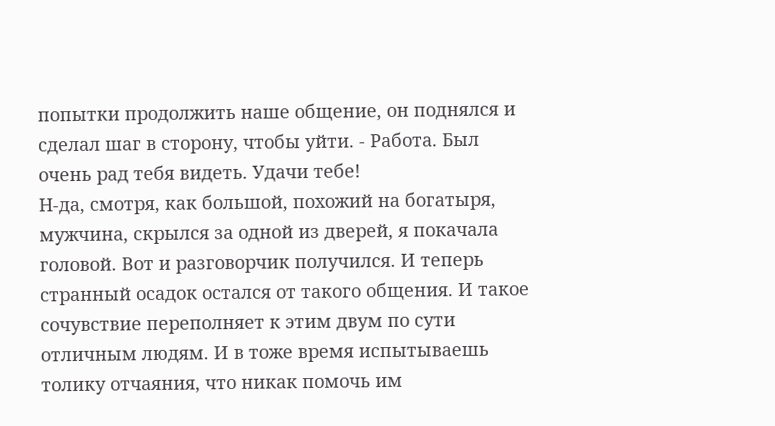попытки продолжить наше общение, он поднялся и сделал шаг в сторону, чтобы уйти. - Работа. Был очень рад тебя видеть. Удачи тебе!
Н-да, смотря, как большой, похожий на богатыря, мужчина, скрылся за одной из дверей, я покачала головой. Вот и разговорчик получился. И теперь странный осадок остался от такого общения. И такое сочувствие переполняет к этим двум по сути отличным людям. И в тоже время испытываешь толику отчаяния, что никак помочь им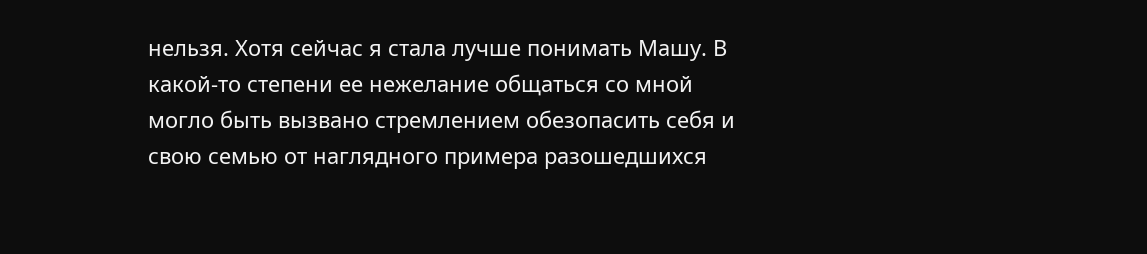нельзя. Хотя сейчас я стала лучше понимать Машу. В какой-то степени ее нежелание общаться со мной могло быть вызвано стремлением обезопасить себя и свою семью от наглядного примера разошедшихся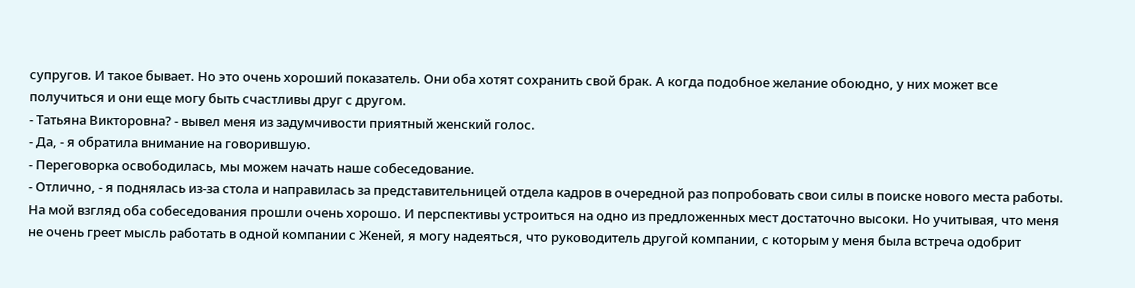супругов. И такое бывает. Но это очень хороший показатель. Они оба хотят сохранить свой брак. А когда подобное желание обоюдно, у них может все получиться и они еще могу быть счастливы друг с другом.
- Татьяна Викторовна? - вывел меня из задумчивости приятный женский голос.
- Да, - я обратила внимание на говорившую.
- Переговорка освободилась, мы можем начать наше собеседование.
- Отлично, - я поднялась из-за стола и направилась за представительницей отдела кадров в очередной раз попробовать свои силы в поиске нового места работы.
На мой взгляд оба собеседования прошли очень хорошо. И перспективы устроиться на одно из предложенных мест достаточно высоки. Но учитывая, что меня не очень греет мысль работать в одной компании с Женей, я могу надеяться, что руководитель другой компании, с которым у меня была встреча одобрит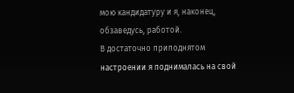мою кандидатуру и я, наконец, обзаведусь, работой.
В достаточно приподнятом настроении я поднималась на свой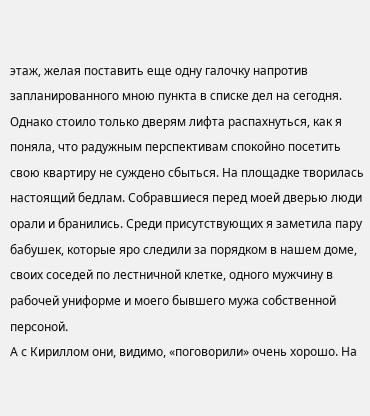этаж, желая поставить еще одну галочку напротив запланированного мною пункта в списке дел на сегодня. Однако стоило только дверям лифта распахнуться, как я поняла, что радужным перспективам спокойно посетить свою квартиру не суждено сбыться. На площадке творилась настоящий бедлам. Собравшиеся перед моей дверью люди орали и бранились. Среди присутствующих я заметила пару бабушек, которые яро следили за порядком в нашем доме, своих соседей по лестничной клетке, одного мужчину в рабочей униформе и моего бывшего мужа собственной персоной.
А с Кириллом они, видимо, «поговорили» очень хорошо. На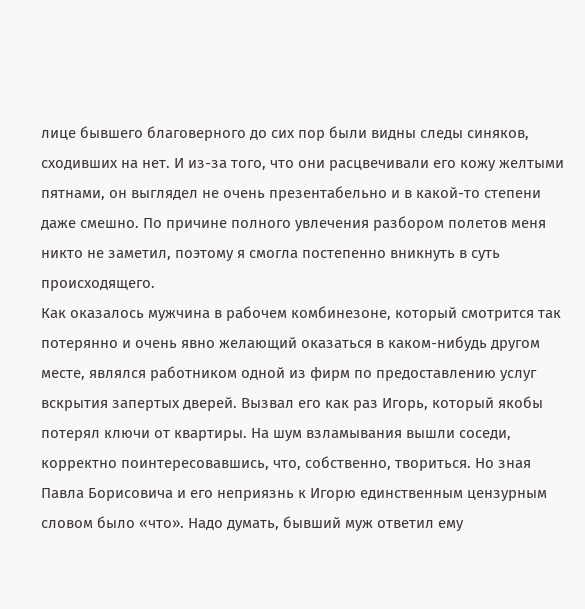лице бывшего благоверного до сих пор были видны следы синяков, сходивших на нет. И из-за того, что они расцвечивали его кожу желтыми пятнами, он выглядел не очень презентабельно и в какой-то степени даже смешно. По причине полного увлечения разбором полетов меня никто не заметил, поэтому я смогла постепенно вникнуть в суть происходящего.
Как оказалось мужчина в рабочем комбинезоне, который смотрится так потерянно и очень явно желающий оказаться в каком-нибудь другом месте, являлся работником одной из фирм по предоставлению услуг вскрытия запертых дверей. Вызвал его как раз Игорь, который якобы потерял ключи от квартиры. На шум взламывания вышли соседи, корректно поинтересовавшись, что, собственно, твориться. Но зная Павла Борисовича и его неприязнь к Игорю единственным цензурным словом было «что». Надо думать, бывший муж ответил ему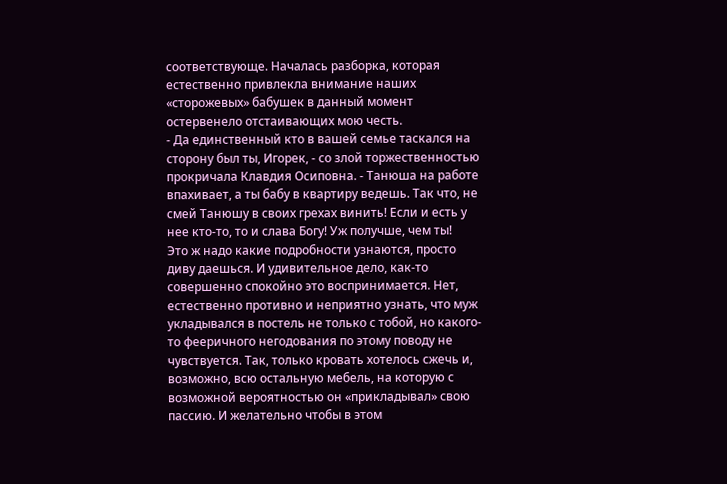соответствующе. Началась разборка, которая естественно привлекла внимание наших «сторожевых» бабушек в данный момент остервенело отстаивающих мою честь.
- Да единственный кто в вашей семье таскался на сторону был ты, Игорек, - со злой торжественностью прокричала Клавдия Осиповна. - Танюша на работе впахивает, а ты бабу в квартиру ведешь. Так что, не смей Танюшу в своих грехах винить! Если и есть у нее кто-то, то и слава Богу! Уж получше, чем ты!
Это ж надо какие подробности узнаются, просто диву даешься. И удивительное дело, как-то совершенно спокойно это воспринимается. Нет, естественно противно и неприятно узнать, что муж укладывался в постель не только с тобой, но какого-то фееричного негодования по этому поводу не чувствуется. Так, только кровать хотелось сжечь и, возможно, всю остальную мебель, на которую с возможной вероятностью он «прикладывал» свою пассию. И желательно чтобы в этом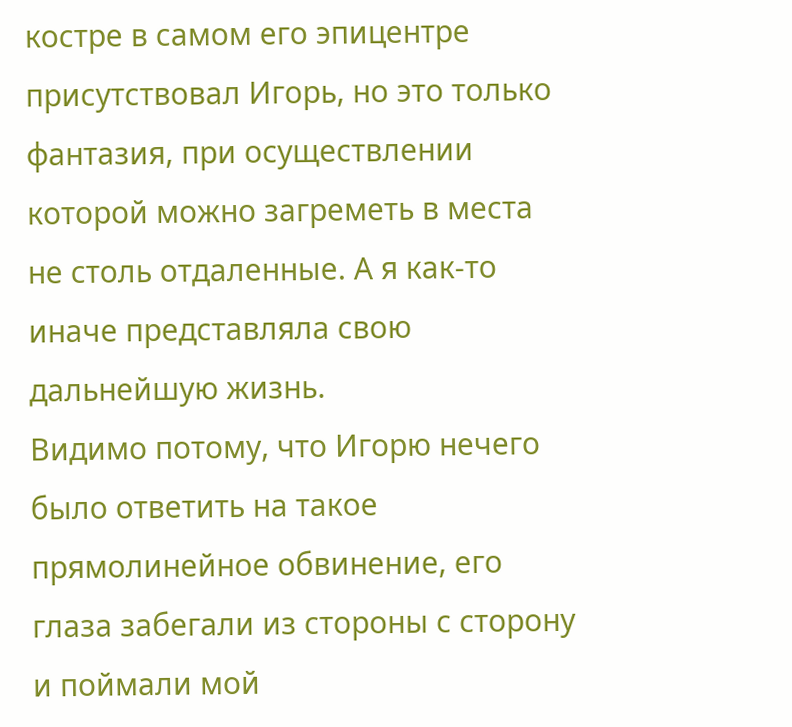костре в самом его эпицентре присутствовал Игорь, но это только фантазия, при осуществлении которой можно загреметь в места не столь отдаленные. А я как-то иначе представляла свою дальнейшую жизнь.
Видимо потому, что Игорю нечего было ответить на такое прямолинейное обвинение, его глаза забегали из стороны с сторону и поймали мой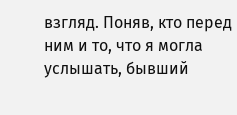взгляд. Поняв, кто перед ним и то, что я могла услышать, бывший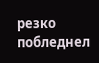резко побледнел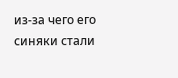из-за чего его синяки стали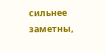сильнее заметны,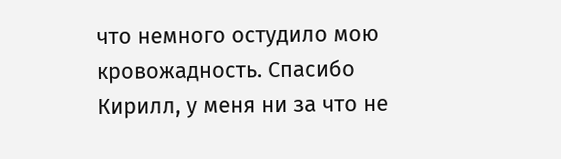что немного остудило мою кровожадность. Спасибо Кирилл, у меня ни за что не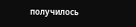получилось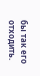бы так его отходить.